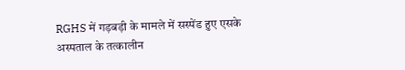RGHS में गड़बड़ी के मामले में सस्पेंड हुए एसके अस्पताल के तत्कालीन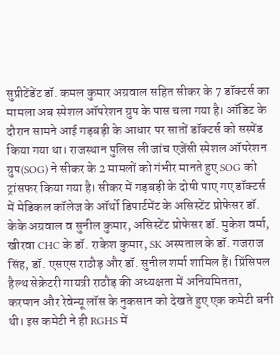सुप्रीटेंडेंट डॉ. कमल कुमार अग्रवाल सहित सीकर के 7 डॉक्टर्स का मामला अब स्पेशल ऑपरेशन ग्रुप के पास चला गया है। ऑडिट के दौरान सामने आई गड़बड़ी के आधार पर सातों डॉक्टर्स को सस्पेंड किया गया था। राजस्थान पुलिस ली जांच एजेंसी स्पेशल ऑपरेशन ग्रुप(SOG) ने सीकर के 2 मामलों को गंभीर मानते हुए SOG को ट्रांसफर किया गया है। सीकर में गड़बड़ी के दोषी पाए गए डॉक्टर्स में मेडिकल कॉलेज के ऑर्थो डिपार्टमेंट के असिस्टेंट प्रोफेसर डॉ. केके अग्रवाल व सुनील कुमार, असिस्टेंट प्रोफेसर डॉ. मुकेश वर्मा, खीरवा CHC के डॉ. राकेश कुमार, SK अस्पताल के डॉ. गजराज सिंह, डॉ. एसएस राठौड़ और डॉ. सुनील शर्मा शामिल हैं। प्रिंसिपल हैल्थ सेक्रेटरी गायत्री राठौड़ की अध्यक्षता में अनियमितता, करप्शन और रेवेन्यू लॉस के नुकसान को देखते हुए एक कमेटी बनी थी। इस कमेटी ने ही RGHS में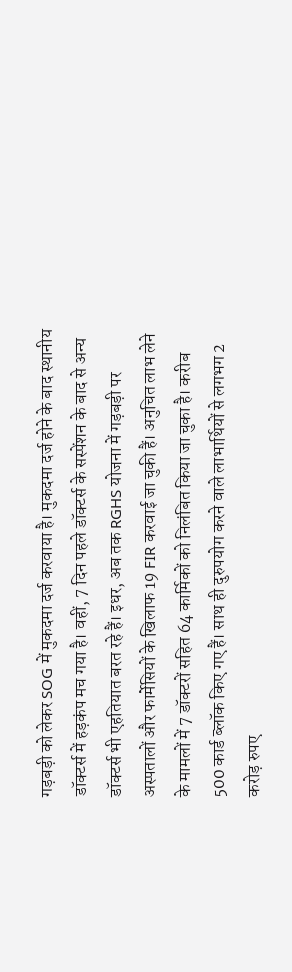गड़बड़ी को लेकर SOG में मुकदमा दर्ज करवाया है। मुकदमा दर्ज होने के बाद स्थानीय डॉक्टर्स में हड़कंप मच गया है। वहीं, 7 दिन पहले डॉक्टर्स के सस्पेंशन के बाद से अन्य डॉक्टर्स भी एहतियात बरत रहे हैं। इधर, अब तक RGHS योजना में गड़बड़ी पर अस्पतालों और फार्मेसियों के खिलाफ 19 FIR करवाई जा चुकी हैं। अनुचित लाभ लेने के मामलों में 7 डॉक्टरों सहित 64 कार्मिकों को निलंबित किया जा चुका है। करीब 500 कार्ड ब्लॉक किए गए हैं। साथ ही दुरुपयोग करने वाले लाभार्थियों से लगभग 2 करोड़ रुपए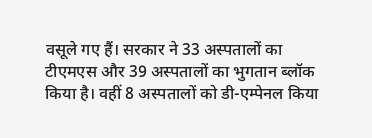वसूले गए हैं। सरकार ने 33 अस्पतालों का टीएमएस और 39 अस्पतालों का भुगतान ब्लॉक किया है। वहीं 8 अस्पतालों को डी-एम्पेनल किया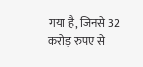गया है, जिनसे 32 करोड़ रुपए से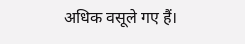अधिक वसूले गए हैं।